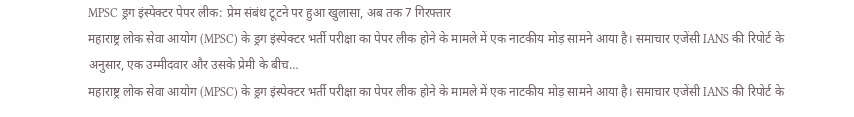MPSC ड्रग इंस्पेक्टर पेपर लीक: प्रेम संबंध टूटने पर हुआ खुलासा, अब तक 7 गिरफ्तार
महाराष्ट्र लोक सेवा आयोग (MPSC) के ड्रग इंस्पेक्टर भर्ती परीक्षा का पेपर लीक होने के मामले में एक नाटकीय मोड़ सामने आया है। समाचार एजेंसी IANS की रिपोर्ट के अनुसार, एक उम्मीदवार और उसके प्रेमी के बीच…
महाराष्ट्र लोक सेवा आयोग (MPSC) के ड्रग इंस्पेक्टर भर्ती परीक्षा का पेपर लीक होने के मामले में एक नाटकीय मोड़ सामने आया है। समाचार एजेंसी IANS की रिपोर्ट के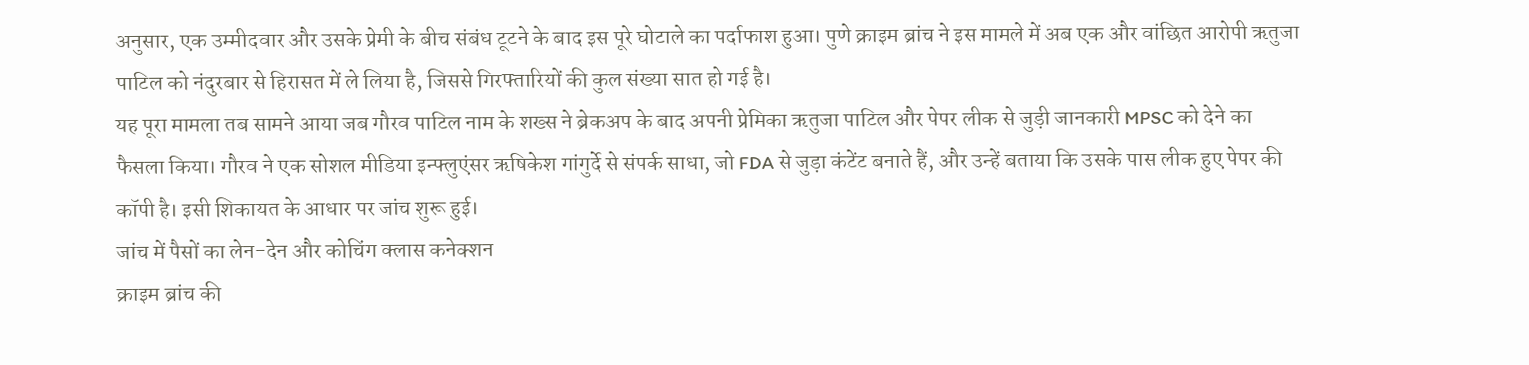अनुसार, एक उम्मीदवार और उसके प्रेमी के बीच संबंध टूटने के बाद इस पूरे घोटाले का पर्दाफाश हुआ। पुणे क्राइम ब्रांच ने इस मामले में अब एक और वांछित आरोपी ऋतुजा पाटिल को नंदुरबार से हिरासत में ले लिया है, जिससे गिरफ्तारियों की कुल संख्या सात हो गई है।
यह पूरा मामला तब सामने आया जब गौरव पाटिल नाम के शख्स ने ब्रेकअप के बाद अपनी प्रेमिका ऋतुजा पाटिल और पेपर लीक से जुड़ी जानकारी MPSC को देने का फैसला किया। गौरव ने एक सोशल मीडिया इन्फ्लुएंसर ऋषिकेश गांगुर्दे से संपर्क साधा, जो FDA से जुड़ा कंटेंट बनाते हैं, और उन्हें बताया कि उसके पास लीक हुए पेपर की कॉपी है। इसी शिकायत के आधार पर जांच शुरू हुई।
जांच में पैसों का लेन-देन और कोचिंग क्लास कनेक्शन
क्राइम ब्रांच की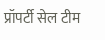प्रॉपर्टी सेल टीम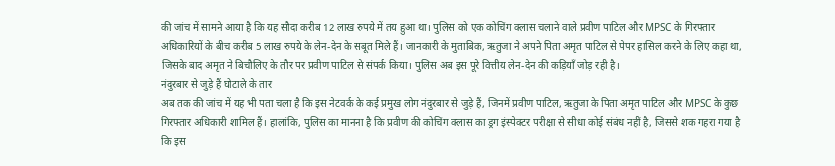की जांच में सामने आया है कि यह सौदा करीब 12 लाख रुपये में तय हुआ था। पुलिस को एक कोचिंग क्लास चलाने वाले प्रवीण पाटिल और MPSC के गिरफ्तार अधिकारियों के बीच करीब 5 लाख रुपये के लेन-देन के सबूत मिले हैं। जानकारी के मुताबिक, ऋतुजा ने अपने पिता अमृत पाटिल से पेपर हासिल करने के लिए कहा था, जिसके बाद अमृत ने बिचौलिए के तौर पर प्रवीण पाटिल से संपर्क किया। पुलिस अब इस पूरे वित्तीय लेन-देन की कड़ियाँ जोड़ रही है।
नंदुरबार से जुड़े हैं घोटाले के तार
अब तक की जांच में यह भी पता चला है कि इस नेटवर्क के कई प्रमुख लोग नंदुरबार से जुड़े हैं, जिनमें प्रवीण पाटिल, ऋतुजा के पिता अमृत पाटिल और MPSC के कुछ गिरफ्तार अधिकारी शामिल हैं। हालांकि, पुलिस का मानना है कि प्रवीण की कोचिंग क्लास का ड्रग इंस्पेक्टर परीक्षा से सीधा कोई संबंध नहीं है, जिससे शक गहरा गया है कि इस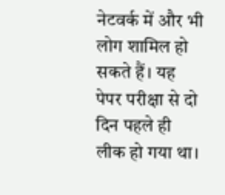नेटवर्क में और भी लोग शामिल हो सकते हैं। यह पेपर परीक्षा से दो दिन पहले ही लीक हो गया था।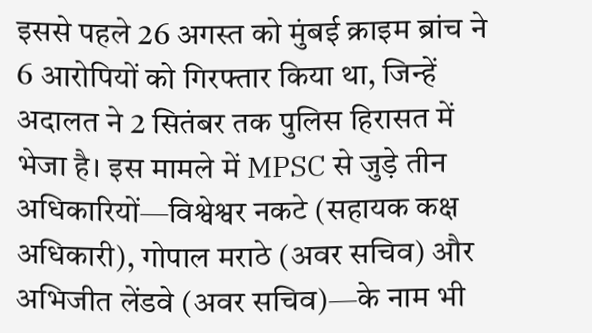इससे पहले 26 अगस्त को मुंबई क्राइम ब्रांच ने 6 आरोपियों को गिरफ्तार किया था, जिन्हें अदालत ने 2 सितंबर तक पुलिस हिरासत में भेजा है। इस मामले में MPSC से जुड़े तीन अधिकारियों—विश्वेश्वर नकटे (सहायक कक्ष अधिकारी), गोपाल मराठे (अवर सचिव) और अभिजीत लेंडवे (अवर सचिव)—के नाम भी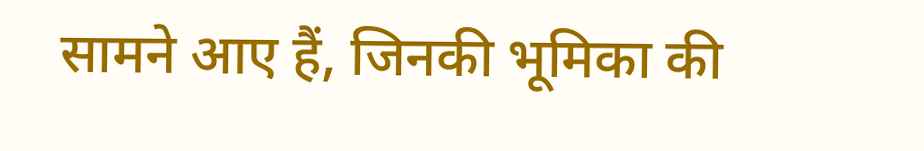सामने आए हैं, जिनकी भूमिका की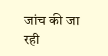जांच की जा रही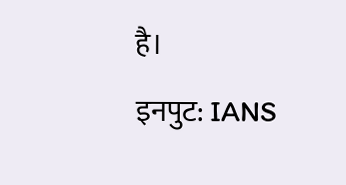है।
इनपुट: IANS